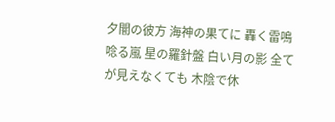夕闇の彼方 海神の果てに 轟く雷鳴 唸る嵐 星の羅針盤 白い月の影 全てが見えなくても 木陰で休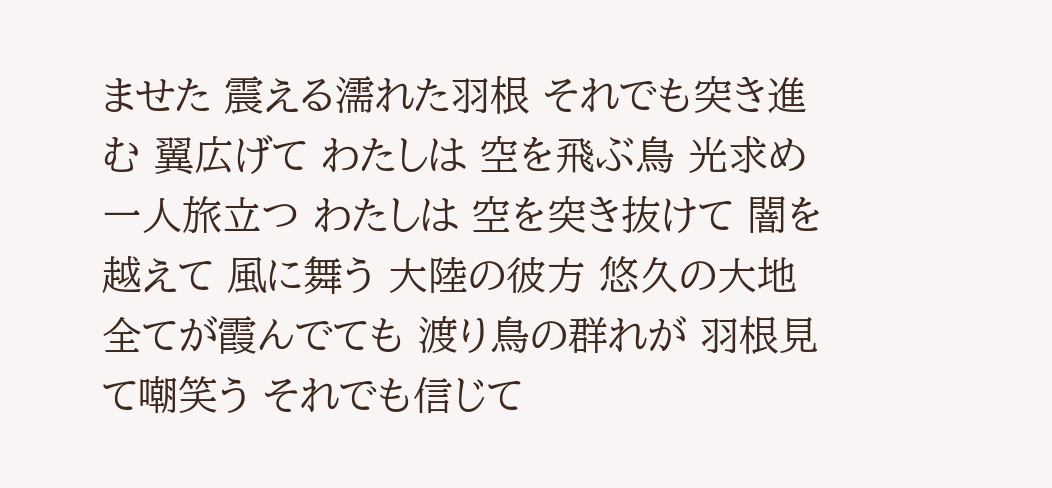ませた 震える濡れた羽根 それでも突き進む 翼広げて わたしは 空を飛ぶ鳥 光求め 一人旅立つ わたしは 空を突き抜けて 闇を越えて 風に舞う 大陸の彼方 悠久の大地 全てが霞んでても 渡り鳥の群れが 羽根見て嘲笑う それでも信じて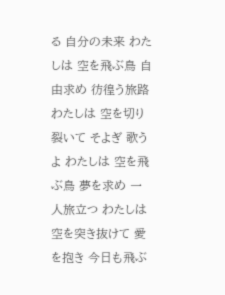る 自分の未来 わたしは 空を飛ぶ鳥 自由求め 彷徨う旅路 わたしは 空を切り裂いて そよぎ 歌うよ わたしは 空を飛ぶ鳥 夢を求め 一人旅立つ わたしは 空を突き抜けて 愛を抱き 今日も飛ぶ